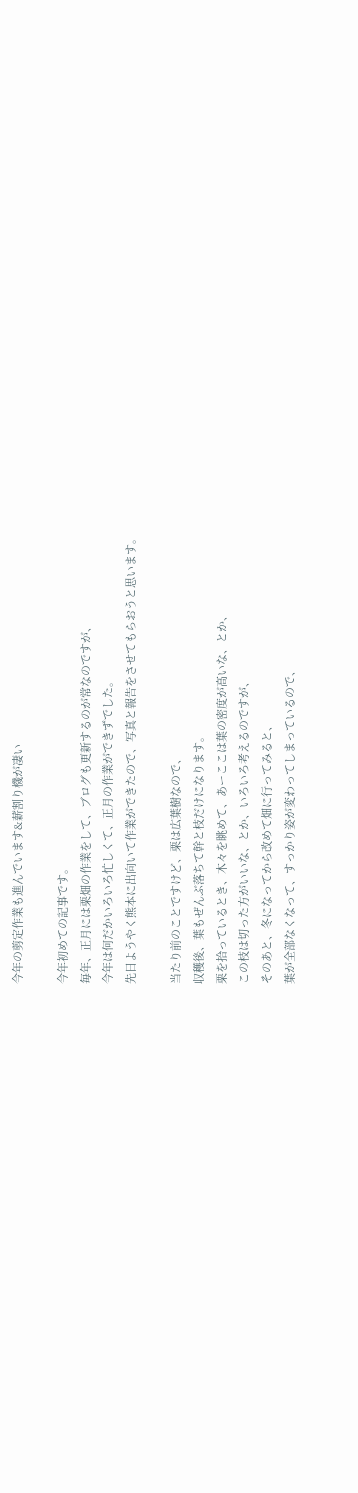今年の剪定作業も進んでいます&薪割り機が凄い

今年初めての記事です。
毎年、正月には栗畑の作業をして、ブログも更新するのが常なのですが、
今年は何だかいろいろ忙しくて、正月の作業ができずでした。
先日ようやく熊本に出向いて作業ができたので、写真と報告をさせてもらおうと思います。

当たり前のことですけど、栗は広葉樹なので、
収穫後、葉もぜんぶ落ちて幹と枝だけになります。
栗を拾っているとき、木々を眺めて、あーここは葉の密度が高いな、とか、
この枝は切った方がいいな、とか、いろいろ考えるのですが、
そのあと、冬になってから改めて畑に行ってみると、
葉が全部なくなって、すっかり姿が変わってしまっているので、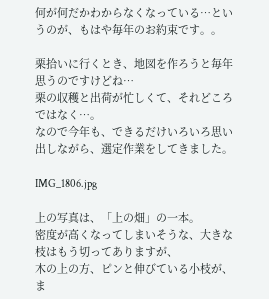何が何だかわからなくなっている…というのが、もはや毎年のお約束です。。

栗拾いに行くとき、地図を作ろうと毎年思うのですけどね…
栗の収穫と出荷が忙しくて、それどころではなく…。
なので今年も、できるだけいろいろ思い出しながら、選定作業をしてきました。

IMG_1806.jpg

上の写真は、「上の畑」の一本。
密度が高くなってしまいそうな、大きな枝はもう切ってありますが、
木の上の方、ピンと伸びている小枝が、ま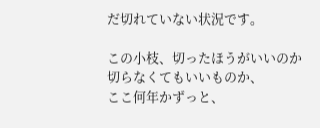だ切れていない状況です。

この小枝、切ったほうがいいのか切らなくてもいいものか、
ここ何年かずっと、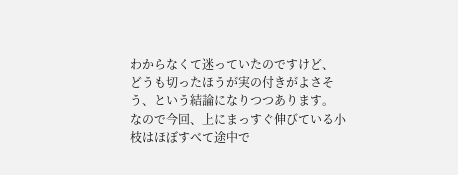わからなくて迷っていたのですけど、
どうも切ったほうが実の付きがよさそう、という結論になりつつあります。
なので今回、上にまっすぐ伸びている小枝はほぼすべて途中で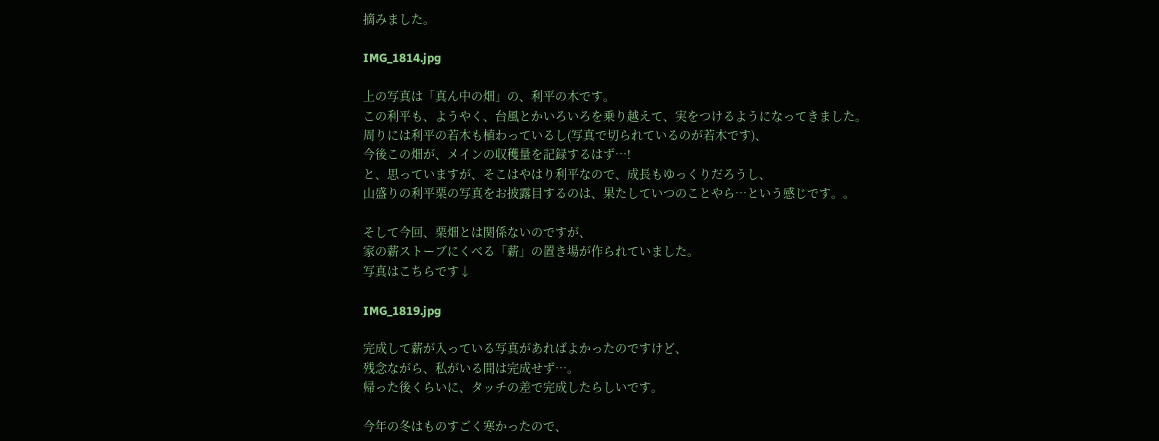摘みました。

IMG_1814.jpg

上の写真は「真ん中の畑」の、利平の木です。
この利平も、ようやく、台風とかいろいろを乗り越えて、実をつけるようになってきました。
周りには利平の若木も植わっているし(写真で切られているのが若木です)、
今後この畑が、メインの収穫量を記録するはず…!
と、思っていますが、そこはやはり利平なので、成長もゆっくりだろうし、
山盛りの利平栗の写真をお披露目するのは、果たしていつのことやら…という感じです。。

そして今回、栗畑とは関係ないのですが、
家の薪ストーブにくべる「薪」の置き場が作られていました。
写真はこちらです↓

IMG_1819.jpg

完成して薪が入っている写真があればよかったのですけど、
残念ながら、私がいる間は完成せず…。
帰った後くらいに、タッチの差で完成したらしいです。

今年の冬はものすごく寒かったので、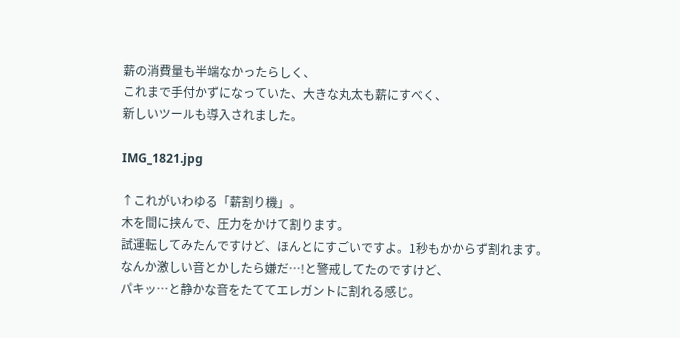薪の消費量も半端なかったらしく、
これまで手付かずになっていた、大きな丸太も薪にすべく、
新しいツールも導入されました。

IMG_1821.jpg

↑これがいわゆる「薪割り機」。
木を間に挟んで、圧力をかけて割ります。
試運転してみたんですけど、ほんとにすごいですよ。1秒もかからず割れます。
なんか激しい音とかしたら嫌だ…!と警戒してたのですけど、
パキッ…と静かな音をたててエレガントに割れる感じ。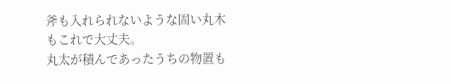斧も入れられないような固い丸木もこれで大丈夫。
丸太が積んであったうちの物置も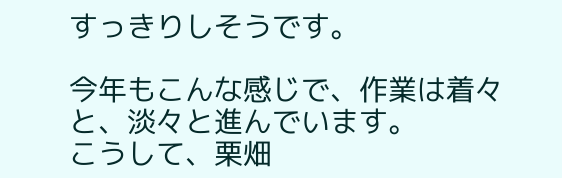すっきりしそうです。

今年もこんな感じで、作業は着々と、淡々と進んでいます。
こうして、栗畑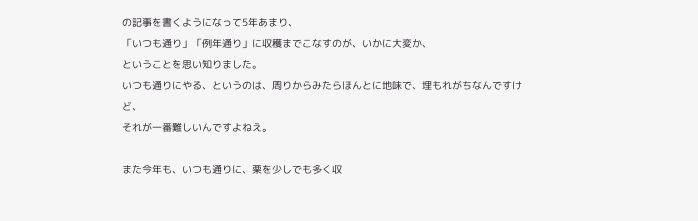の記事を書くようになって5年あまり、
「いつも通り」「例年通り」に収穫までこなすのが、いかに大変か、
ということを思い知りました。
いつも通りにやる、というのは、周りからみたらほんとに地味で、埋もれがちなんですけど、
それが一番難しいんですよねえ。

また今年も、いつも通りに、栗を少しでも多く収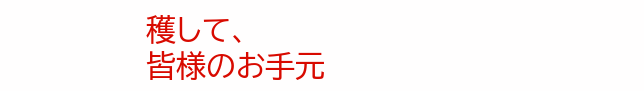穫して、
皆様のお手元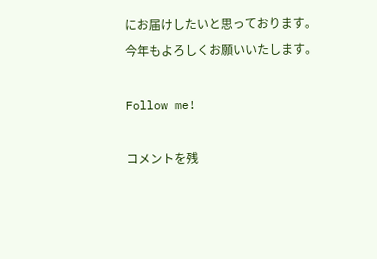にお届けしたいと思っております。
今年もよろしくお願いいたします。

Follow me!

コメントを残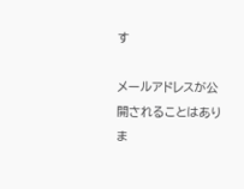す

メールアドレスが公開されることはありま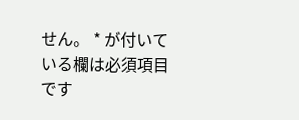せん。 * が付いている欄は必須項目です